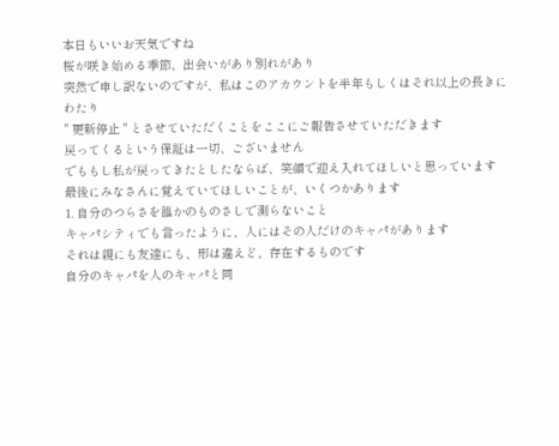本日もいいお天気ですね
桜が咲き始める季節、出会いがあり別れがあり
突然で申し訳ないのですが、私はこのアカウントを半年もしくはそれ以上の長きにわたり
" 更新停止 " とさせていただくことをここにご報告させていただきます
戻ってくるという保証は一切、ございません
でももし私が戻ってきたとしたならば、笑顔で迎え入れてほしいと思っています
最後にみなさんに覚えていてほしいことが、いくつかあります
1. 自分のつらさを誰かのものさしで測らないこと
キャパシティでも言ったように、人にはその人だけのキャパがあります
それは親にも友達にも、形は違えど、存在するものです
自分のキャパを人のキャパと同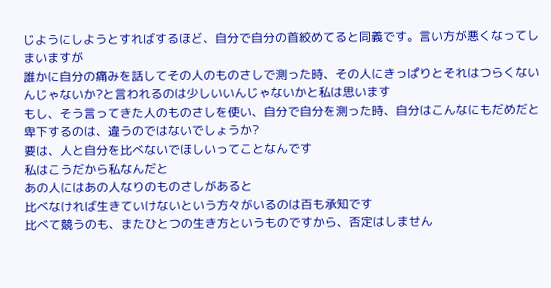じようにしようとすればするほど、自分で自分の首絞めてると同義です。言い方が悪くなってしまいますが
誰かに自分の痛みを話してその人のものさしで測った時、その人にきっぱりとそれはつらくないんじゃないか?と言われるのは少しいいんじゃないかと私は思います
もし、そう言ってきた人のものさしを使い、自分で自分を測った時、自分はこんなにもだめだと卑下するのは、違うのではないでしょうか?
要は、人と自分を比べないでほしいってことなんです
私はこうだから私なんだと
あの人にはあの人なりのものさしがあると
比べなければ生きていけないという方々がいるのは百も承知です
比べて競うのも、またひとつの生き方というものですから、否定はしません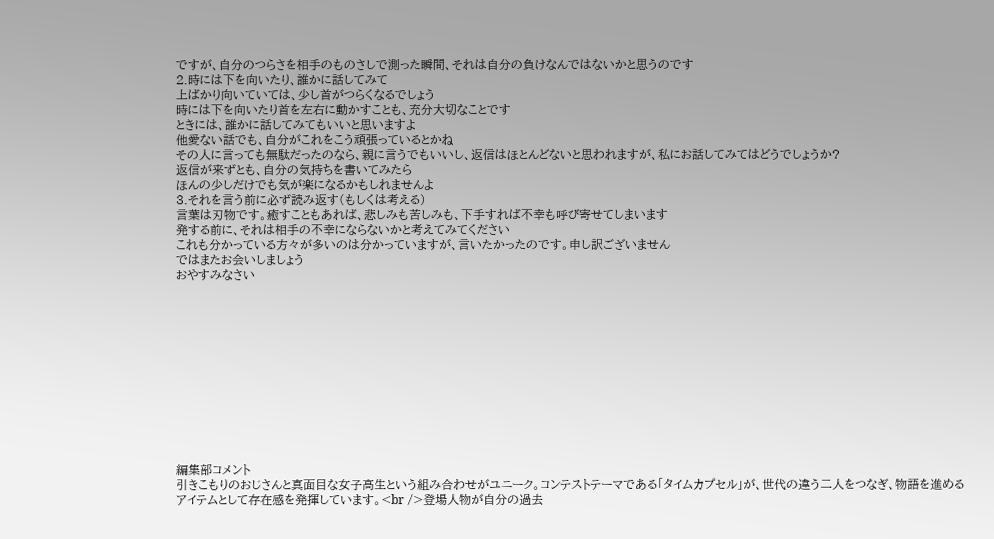ですが、自分のつらさを相手のものさしで測った瞬間、それは自分の負けなんではないかと思うのです
2.時には下を向いたり、誰かに話してみて
上ばかり向いていては、少し首がつらくなるでしょう
時には下を向いたり首を左右に動かすことも、充分大切なことです
ときには、誰かに話してみてもいいと思いますよ
他愛ない話でも、自分がこれをこう頑張っているとかね
その人に言っても無駄だったのなら、親に言うでもいいし、返信はほとんどないと思われますが、私にお話してみてはどうでしょうか?
返信が来ずとも、自分の気持ちを書いてみたら
ほんの少しだけでも気が楽になるかもしれませんよ
3.それを言う前に必ず読み返す(もしくは考える)
言葉は刃物です。癒すこともあれば、悲しみも苦しみも、下手すれば不幸も呼び寄せてしまいます
発する前に、それは相手の不幸にならないかと考えてみてください
これも分かっている方々が多いのは分かっていますが、言いたかったのです。申し訳ございません
ではまたお会いしましょう
おやすみなさい












編集部コメント
引きこもりのおじさんと真面目な女子高生という組み合わせがユニーク。コンテストテーマである「タイムカプセル」が、世代の違う二人をつなぎ、物語を進めるアイテムとして存在感を発揮しています。<br />登場人物が自分の過去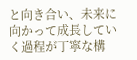と向き合い、未来に向かって成長していく過程が丁寧な構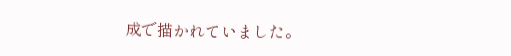成で描かれていました。